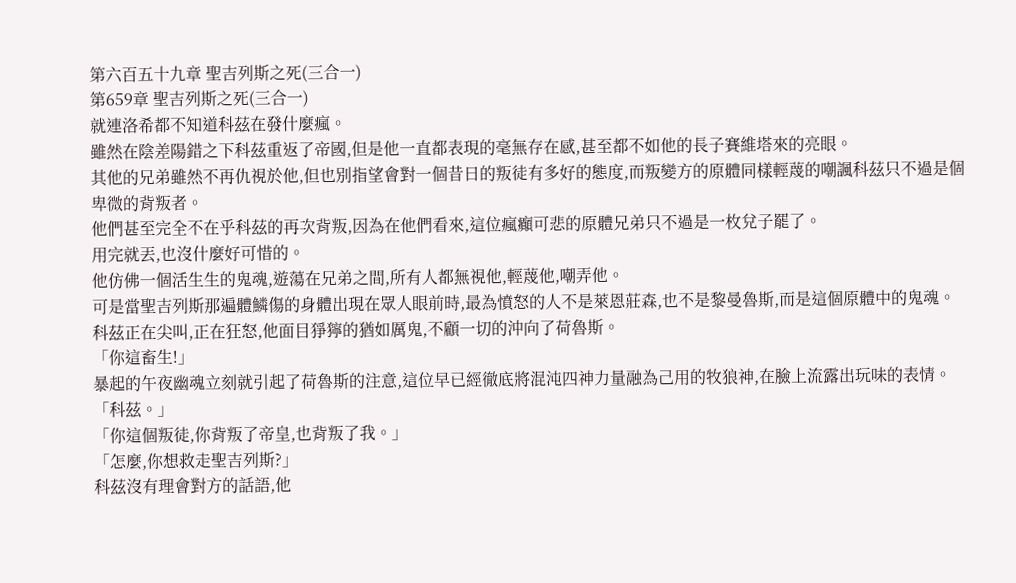第六百五十九章 聖吉列斯之死(三合一)
第659章 聖吉列斯之死(三合一)
就連洛希都不知道科茲在發什麼瘋。
雖然在陰差陽錯之下科茲重返了帝國,但是他一直都表現的毫無存在感,甚至都不如他的長子賽維塔來的亮眼。
其他的兄弟雖然不再仇視於他,但也別指望會對一個昔日的叛徒有多好的態度,而叛變方的原體同樣輕蔑的嘲諷科茲只不過是個卑微的背叛者。
他們甚至完全不在乎科茲的再次背叛,因為在他們看來,這位瘋癲可悲的原體兄弟只不過是一枚兌子罷了。
用完就丟,也沒什麼好可惜的。
他仿佛一個活生生的鬼魂,遊蕩在兄弟之間,所有人都無視他,輕蔑他,嘲弄他。
可是當聖吉列斯那遍體鱗傷的身體出現在眾人眼前時,最為憤怒的人不是萊恩莊森,也不是黎曼魯斯,而是這個原體中的鬼魂。
科茲正在尖叫,正在狂怒,他面目猙獰的猶如厲鬼,不顧一切的沖向了荷魯斯。
「你這畜生!」
暴起的午夜幽魂立刻就引起了荷魯斯的注意,這位早已經徹底將混沌四神力量融為己用的牧狼神,在臉上流露出玩味的表情。
「科茲。」
「你這個叛徒,你背叛了帝皇,也背叛了我。」
「怎麼,你想救走聖吉列斯?」
科茲沒有理會對方的話語,他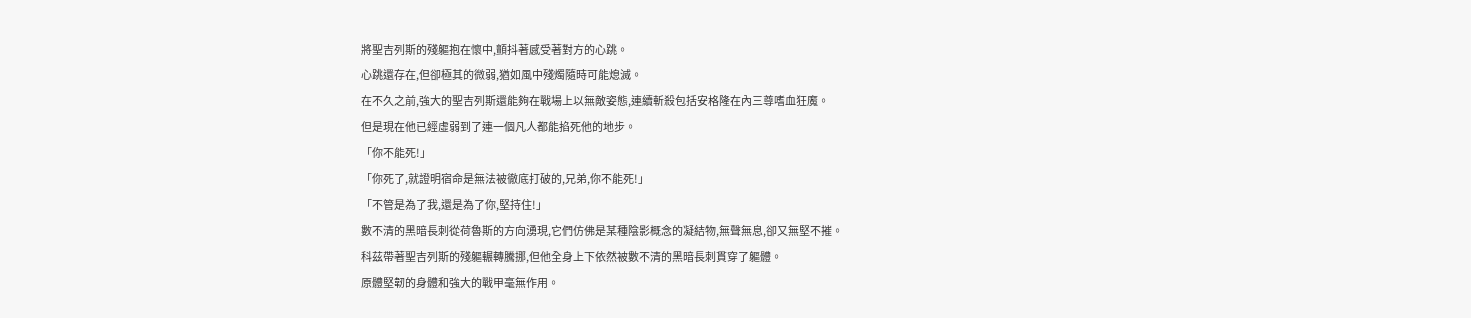將聖吉列斯的殘軀抱在懷中,顫抖著感受著對方的心跳。
心跳還存在,但卻極其的微弱,猶如風中殘燭隨時可能熄滅。
在不久之前,強大的聖吉列斯還能夠在戰場上以無敵姿態,連續斬殺包括安格隆在內三尊嗜血狂魔。
但是現在他已經虛弱到了連一個凡人都能掐死他的地步。
「你不能死!」
「你死了,就證明宿命是無法被徹底打破的,兄弟,你不能死!」
「不管是為了我,還是為了你,堅持住!」
數不清的黑暗長刺從荷魯斯的方向湧現,它們仿佛是某種陰影概念的凝結物,無聲無息,卻又無堅不摧。
科茲帶著聖吉列斯的殘軀輾轉騰挪,但他全身上下依然被數不清的黑暗長刺貫穿了軀體。
原體堅韌的身體和強大的戰甲毫無作用。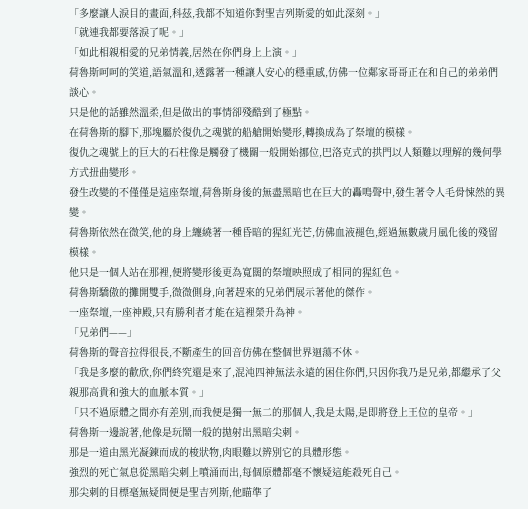「多麼讓人淚目的畫面,科茲,我都不知道你對聖吉列斯愛的如此深刻。」
「就連我都要落淚了呢。」
「如此相親相愛的兄弟情義,居然在你們身上上演。」
荷魯斯呵呵的笑道,語氣溫和,透露著一種讓人安心的穩重感,仿佛一位鄰家哥哥正在和自己的弟弟們談心。
只是他的話雖然溫柔,但是做出的事情卻殘酷到了極點。
在荷魯斯的腳下,那塊屬於復仇之魂號的船艙開始變形,轉換成為了祭壇的模樣。
復仇之魂號上的巨大的石柱像是觸發了機關一般開始挪位,巴洛克式的拱門以人類難以理解的幾何學方式扭曲變形。
發生改變的不僅僅是這座祭壇,荷魯斯身後的無盡黑暗也在巨大的轟鳴聲中,發生著令人毛骨悚然的異變。
荷魯斯依然在微笑,他的身上纏繞著一種昏暗的猩紅光芒,仿佛血液褪色,經過無數歲月風化後的殘留模樣。
他只是一個人站在那裡,便將變形後更為寬闊的祭壇映照成了相同的猩紅色。
荷魯斯驕傲的攤開雙手,微微側身,向著趕來的兄弟們展示著他的傑作。
一座祭壇,一座神殿,只有勝利者才能在這裡榮升為神。
「兄弟們——」
荷魯斯的聲音拉得很長,不斷產生的回音仿佛在整個世界迴蕩不休。
「我是多麼的歡欣,你們終究還是來了,混沌四神無法永遠的困住你們,只因你我乃是兄弟,都繼承了父親那高貴和強大的血脈本質。」
「只不過原體之間亦有差別,而我便是獨一無二的那個人,我是太陽,是即將登上王位的皇帝。」
荷魯斯一邊說著,他像是玩鬧一般的拋射出黑暗尖刺。
那是一道由黑光凝鍊而成的梭狀物,肉眼難以辨別它的具體形態。
強烈的死亡氣息從黑暗尖刺上噴涌而出,每個原體都毫不懷疑這能殺死自己。
那尖刺的目標毫無疑問便是聖吉列斯,他瞄準了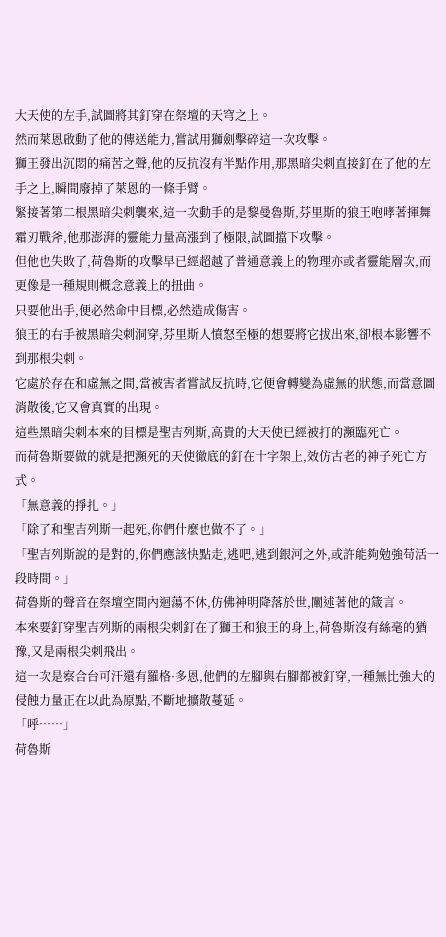大天使的左手,試圖將其釘穿在祭壇的天穹之上。
然而萊恩啟動了他的傳送能力,嘗試用獅劍擊碎這一次攻擊。
獅王發出沉悶的痛苦之聲,他的反抗沒有半點作用,那黑暗尖刺直接釘在了他的左手之上,瞬間廢掉了萊恩的一條手臂。
緊接著第二根黑暗尖刺襲來,這一次動手的是黎曼魯斯,芬里斯的狼王咆哮著揮舞霜刃戰斧,他那澎湃的靈能力量高漲到了極限,試圖擋下攻擊。
但他也失敗了,荷魯斯的攻擊早已經超越了普通意義上的物理亦或者靈能層次,而更像是一種規則概念意義上的扭曲。
只要他出手,便必然命中目標,必然造成傷害。
狼王的右手被黑暗尖刺洞穿,芬里斯人憤怒至極的想要將它拔出來,卻根本影響不到那根尖刺。
它處於存在和虛無之間,當被害者嘗試反抗時,它便會轉變為虛無的狀態,而當意圖消散後,它又會真實的出現。
這些黑暗尖刺本來的目標是聖吉列斯,高貴的大天使已經被打的瀕臨死亡。
而荷魯斯要做的就是把瀕死的天使徹底的釘在十字架上,效仿古老的神子死亡方式。
「無意義的掙扎。」
「除了和聖吉列斯一起死,你們什麼也做不了。」
「聖吉列斯說的是對的,你們應該快點走,逃吧,逃到銀河之外,或許能夠勉強苟活一段時間。」
荷魯斯的聲音在祭壇空間內迴蕩不休,仿佛神明降落於世,闡述著他的箴言。
本來要釘穿聖吉列斯的兩根尖刺釘在了獅王和狼王的身上,荷魯斯沒有絲毫的猶豫,又是兩根尖刺飛出。
這一次是察合台可汗還有羅格·多恩,他們的左腳與右腳都被釘穿,一種無比強大的侵蝕力量正在以此為原點,不斷地擴散蔓延。
「呼……」
荷魯斯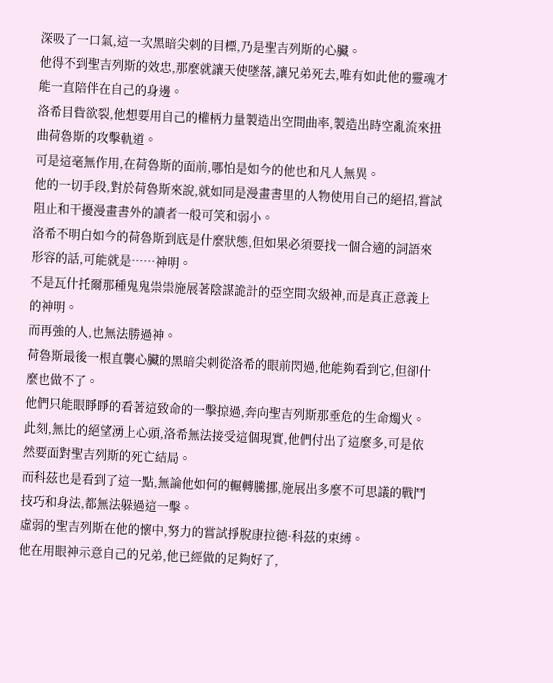深吸了一口氣,這一次黑暗尖刺的目標,乃是聖吉列斯的心臟。
他得不到聖吉列斯的效忠,那麼就讓天使墜落,讓兄弟死去,唯有如此他的靈魂才能一直陪伴在自己的身邊。
洛希目眥欲裂,他想要用自己的權柄力量製造出空間曲率,製造出時空亂流來扭曲荷魯斯的攻擊軌道。
可是這毫無作用,在荷魯斯的面前,哪怕是如今的他也和凡人無異。
他的一切手段,對於荷魯斯來說,就如同是漫畫書里的人物使用自己的絕招,嘗試阻止和干擾漫畫書外的讀者一般可笑和弱小。
洛希不明白如今的荷魯斯到底是什麼狀態,但如果必須要找一個合適的詞語來形容的話,可能就是……神明。
不是瓦什托爾那種鬼鬼祟祟施展著陰謀詭計的亞空間次級神,而是真正意義上的神明。
而再強的人,也無法勝過神。
荷魯斯最後一根直襲心臟的黑暗尖刺從洛希的眼前閃過,他能夠看到它,但卻什麼也做不了。
他們只能眼睜睜的看著這致命的一擊掠過,奔向聖吉列斯那垂危的生命燭火。
此刻,無比的絕望湧上心頭,洛希無法接受這個現實,他們付出了這麼多,可是依然要面對聖吉列斯的死亡結局。
而科茲也是看到了這一點,無論他如何的輾轉騰挪,施展出多麼不可思議的戰鬥技巧和身法,都無法躲過這一擊。
虛弱的聖吉列斯在他的懷中,努力的嘗試掙脫康拉德·科茲的束縛。
他在用眼神示意自己的兄弟,他已經做的足夠好了,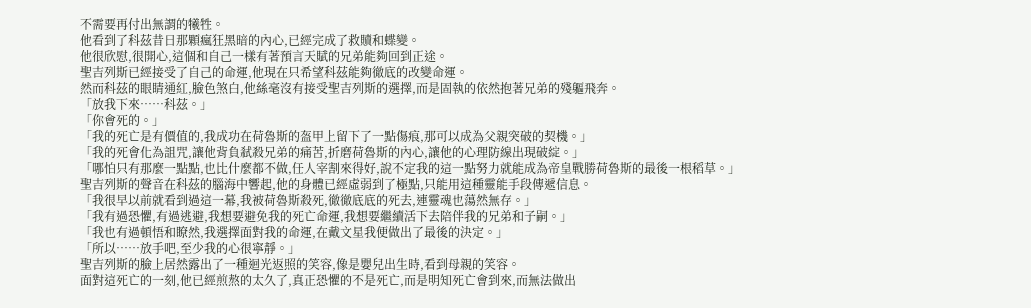不需要再付出無謂的犧牲。
他看到了科茲昔日那顆瘋狂黑暗的內心,已經完成了救贖和蝶變。
他很欣慰,很開心,這個和自己一樣有著預言天賦的兄弟能夠回到正途。
聖吉列斯已經接受了自己的命運,他現在只希望科茲能夠徹底的改變命運。
然而科茲的眼睛通紅,臉色煞白,他絲毫沒有接受聖吉列斯的選擇,而是固執的依然抱著兄弟的殘軀飛奔。
「放我下來……科茲。」
「你會死的。」
「我的死亡是有價值的,我成功在荷魯斯的盔甲上留下了一點傷痕,那可以成為父親突破的契機。」
「我的死會化為詛咒,讓他背負弒殺兄弟的痛苦,折磨荷魯斯的內心,讓他的心理防線出現破綻。」
「哪怕只有那麼一點點,也比什麼都不做,任人宰割來得好,說不定我的這一點努力就能成為帝皇戰勝荷魯斯的最後一根稻草。」
聖吉列斯的聲音在科茲的腦海中響起,他的身體已經虛弱到了極點,只能用這種靈能手段傳遞信息。
「我很早以前就看到過這一幕,我被荷魯斯殺死,徹徹底底的死去,連靈魂也蕩然無存。」
「我有過恐懼,有過逃避,我想要避免我的死亡命運,我想要繼續活下去陪伴我的兄弟和子嗣。」
「我也有過頓悟和瞭然,我選擇面對我的命運,在戴文星我便做出了最後的決定。」
「所以……放手吧,至少我的心很寧靜。」
聖吉列斯的臉上居然露出了一種迴光返照的笑容,像是嬰兒出生時,看到母親的笑容。
面對這死亡的一刻,他已經煎熬的太久了,真正恐懼的不是死亡,而是明知死亡會到來,而無法做出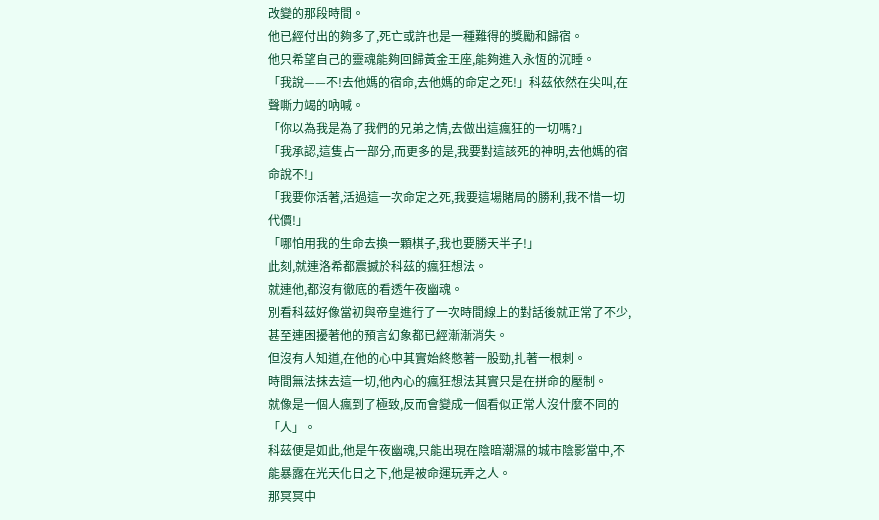改變的那段時間。
他已經付出的夠多了,死亡或許也是一種難得的獎勵和歸宿。
他只希望自己的靈魂能夠回歸黃金王座,能夠進入永恆的沉睡。
「我說——不!去他媽的宿命,去他媽的命定之死!」科茲依然在尖叫,在聲嘶力竭的吶喊。
「你以為我是為了我們的兄弟之情,去做出這瘋狂的一切嗎?」
「我承認,這隻占一部分,而更多的是,我要對這該死的神明,去他媽的宿命說不!」
「我要你活著,活過這一次命定之死,我要這場賭局的勝利,我不惜一切代價!」
「哪怕用我的生命去換一顆棋子,我也要勝天半子!」
此刻,就連洛希都震撼於科茲的瘋狂想法。
就連他,都沒有徹底的看透午夜幽魂。
別看科茲好像當初與帝皇進行了一次時間線上的對話後就正常了不少,甚至連困擾著他的預言幻象都已經漸漸消失。
但沒有人知道,在他的心中其實始終憋著一股勁,扎著一根刺。
時間無法抹去這一切,他內心的瘋狂想法其實只是在拼命的壓制。
就像是一個人瘋到了極致,反而會變成一個看似正常人沒什麼不同的「人」。
科茲便是如此,他是午夜幽魂,只能出現在陰暗潮濕的城市陰影當中,不能暴露在光天化日之下,他是被命運玩弄之人。
那冥冥中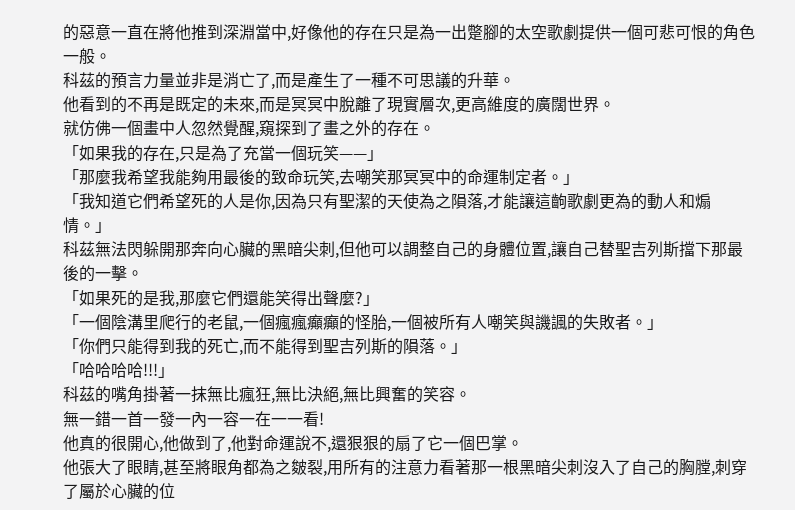的惡意一直在將他推到深淵當中,好像他的存在只是為一出蹩腳的太空歌劇提供一個可悲可恨的角色一般。
科茲的預言力量並非是消亡了,而是產生了一種不可思議的升華。
他看到的不再是既定的未來,而是冥冥中脫離了現實層次,更高維度的廣闊世界。
就仿佛一個畫中人忽然覺醒,窺探到了畫之外的存在。
「如果我的存在,只是為了充當一個玩笑——」
「那麼我希望我能夠用最後的致命玩笑,去嘲笑那冥冥中的命運制定者。」
「我知道它們希望死的人是你,因為只有聖潔的天使為之隕落,才能讓這齣歌劇更為的動人和煽情。」
科茲無法閃躲開那奔向心臟的黑暗尖刺,但他可以調整自己的身體位置,讓自己替聖吉列斯擋下那最後的一擊。
「如果死的是我,那麼它們還能笑得出聲麼?」
「一個陰溝里爬行的老鼠,一個瘋瘋癲癲的怪胎,一個被所有人嘲笑與譏諷的失敗者。」
「你們只能得到我的死亡,而不能得到聖吉列斯的隕落。」
「哈哈哈哈!!!」
科茲的嘴角掛著一抹無比瘋狂,無比決絕,無比興奮的笑容。
無一錯一首一發一內一容一在一一看!
他真的很開心,他做到了,他對命運說不,還狠狠的扇了它一個巴掌。
他張大了眼睛,甚至將眼角都為之皴裂,用所有的注意力看著那一根黑暗尖刺沒入了自己的胸膛,刺穿了屬於心臟的位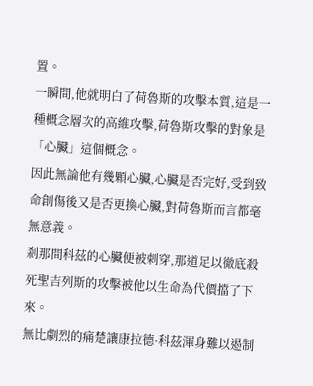置。
一瞬間,他就明白了荷魯斯的攻擊本質,這是一種概念層次的高維攻擊,荷魯斯攻擊的對象是「心臟」這個概念。
因此無論他有幾顆心臟,心臟是否完好,受到致命創傷後又是否更換心臟,對荷魯斯而言都毫無意義。
剎那間科茲的心臟便被刺穿,那道足以徹底殺死聖吉列斯的攻擊被他以生命為代價擋了下來。
無比劇烈的痛楚讓康拉德·科茲渾身難以遏制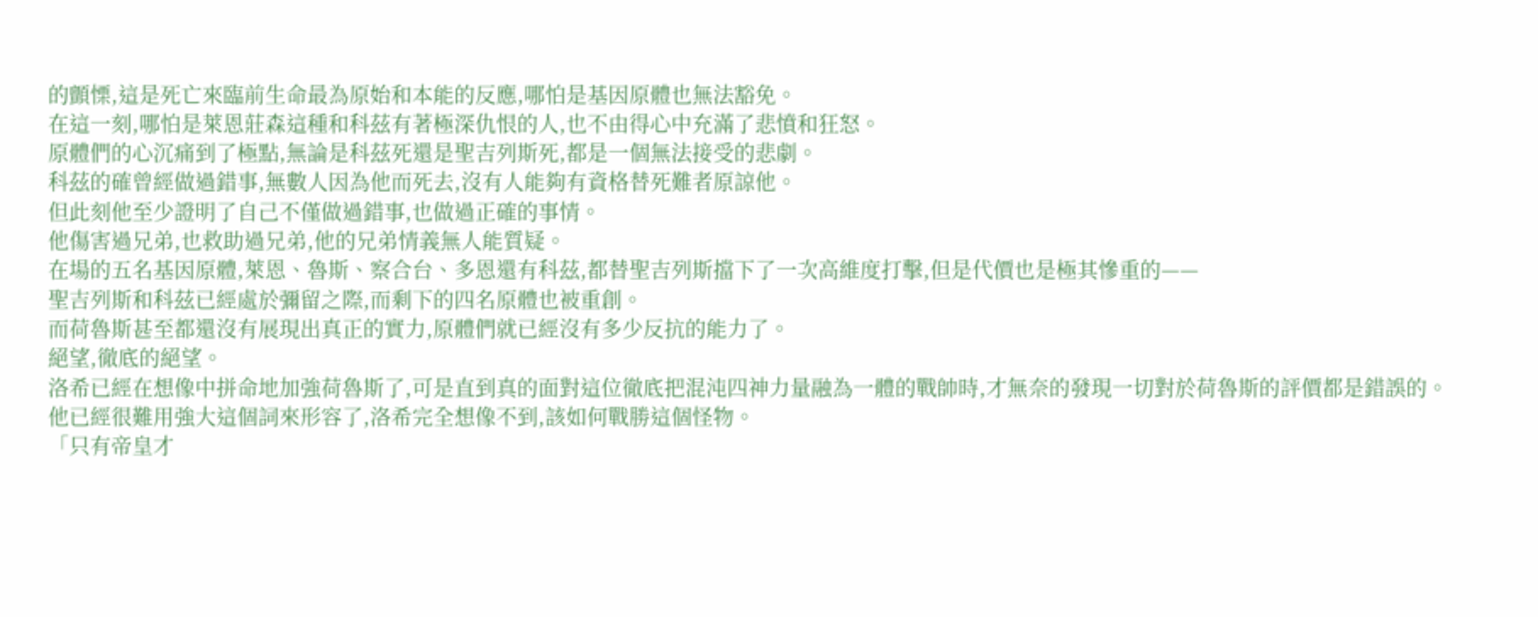的顫慄,這是死亡來臨前生命最為原始和本能的反應,哪怕是基因原體也無法豁免。
在這一刻,哪怕是萊恩莊森這種和科茲有著極深仇恨的人,也不由得心中充滿了悲憤和狂怒。
原體們的心沉痛到了極點,無論是科茲死還是聖吉列斯死,都是一個無法接受的悲劇。
科茲的確曾經做過錯事,無數人因為他而死去,沒有人能夠有資格替死難者原諒他。
但此刻他至少證明了自己不僅做過錯事,也做過正確的事情。
他傷害過兄弟,也救助過兄弟,他的兄弟情義無人能質疑。
在場的五名基因原體,萊恩、魯斯、察合台、多恩還有科茲,都替聖吉列斯擋下了一次高維度打擊,但是代價也是極其慘重的——
聖吉列斯和科茲已經處於彌留之際,而剩下的四名原體也被重創。
而荷魯斯甚至都還沒有展現出真正的實力,原體們就已經沒有多少反抗的能力了。
絕望,徹底的絕望。
洛希已經在想像中拼命地加強荷魯斯了,可是直到真的面對這位徹底把混沌四神力量融為一體的戰帥時,才無奈的發現一切對於荷魯斯的評價都是錯誤的。
他已經很難用強大這個詞來形容了,洛希完全想像不到,該如何戰勝這個怪物。
「只有帝皇才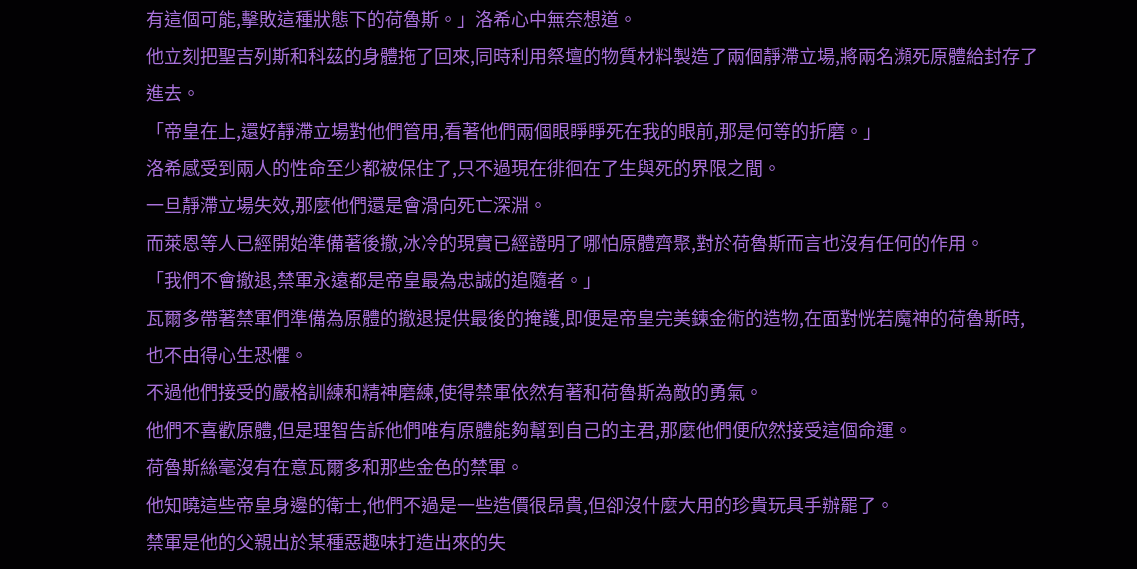有這個可能,擊敗這種狀態下的荷魯斯。」洛希心中無奈想道。
他立刻把聖吉列斯和科茲的身體拖了回來,同時利用祭壇的物質材料製造了兩個靜滯立場,將兩名瀕死原體給封存了進去。
「帝皇在上,還好靜滯立場對他們管用,看著他們兩個眼睜睜死在我的眼前,那是何等的折磨。」
洛希感受到兩人的性命至少都被保住了,只不過現在徘徊在了生與死的界限之間。
一旦靜滯立場失效,那麼他們還是會滑向死亡深淵。
而萊恩等人已經開始準備著後撤,冰冷的現實已經證明了哪怕原體齊聚,對於荷魯斯而言也沒有任何的作用。
「我們不會撤退,禁軍永遠都是帝皇最為忠誠的追隨者。」
瓦爾多帶著禁軍們準備為原體的撤退提供最後的掩護,即便是帝皇完美鍊金術的造物,在面對恍若魔神的荷魯斯時,也不由得心生恐懼。
不過他們接受的嚴格訓練和精神磨練,使得禁軍依然有著和荷魯斯為敵的勇氣。
他們不喜歡原體,但是理智告訴他們唯有原體能夠幫到自己的主君,那麼他們便欣然接受這個命運。
荷魯斯絲毫沒有在意瓦爾多和那些金色的禁軍。
他知曉這些帝皇身邊的衛士,他們不過是一些造價很昂貴,但卻沒什麼大用的珍貴玩具手辦罷了。
禁軍是他的父親出於某種惡趣味打造出來的失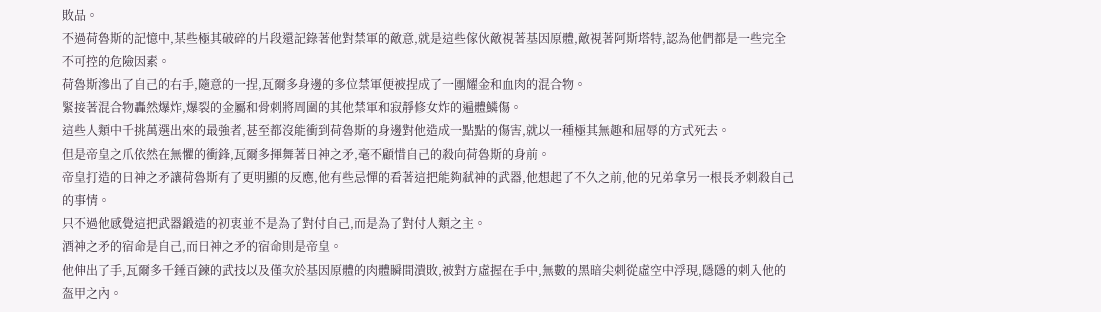敗品。
不過荷魯斯的記憶中,某些極其破碎的片段還記錄著他對禁軍的敵意,就是這些傢伙敵視著基因原體,敵視著阿斯塔特,認為他們都是一些完全不可控的危險因素。
荷魯斯滲出了自己的右手,隨意的一捏,瓦爾多身邊的多位禁軍便被捏成了一團耀金和血肉的混合物。
緊接著混合物轟然爆炸,爆裂的金屬和骨刺將周圍的其他禁軍和寂靜修女炸的遍體鱗傷。
這些人類中千挑萬選出來的最強者,甚至都沒能衝到荷魯斯的身邊對他造成一點點的傷害,就以一種極其無趣和屈辱的方式死去。
但是帝皇之爪依然在無懼的衝鋒,瓦爾多揮舞著日神之矛,毫不顧惜自己的殺向荷魯斯的身前。
帝皇打造的日神之矛讓荷魯斯有了更明顯的反應,他有些忌憚的看著這把能夠弒神的武器,他想起了不久之前,他的兄弟拿另一根長矛刺殺自己的事情。
只不過他感覺這把武器鍛造的初衷並不是為了對付自己,而是為了對付人類之主。
酒神之矛的宿命是自己,而日神之矛的宿命則是帝皇。
他伸出了手,瓦爾多千錘百鍊的武技以及僅次於基因原體的肉體瞬間潰敗,被對方虛握在手中,無數的黑暗尖刺從虛空中浮現,隱隱的刺入他的盔甲之內。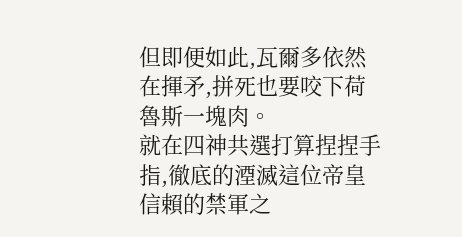但即便如此,瓦爾多依然在揮矛,拼死也要咬下荷魯斯一塊肉。
就在四神共選打算捏捏手指,徹底的湮滅這位帝皇信賴的禁軍之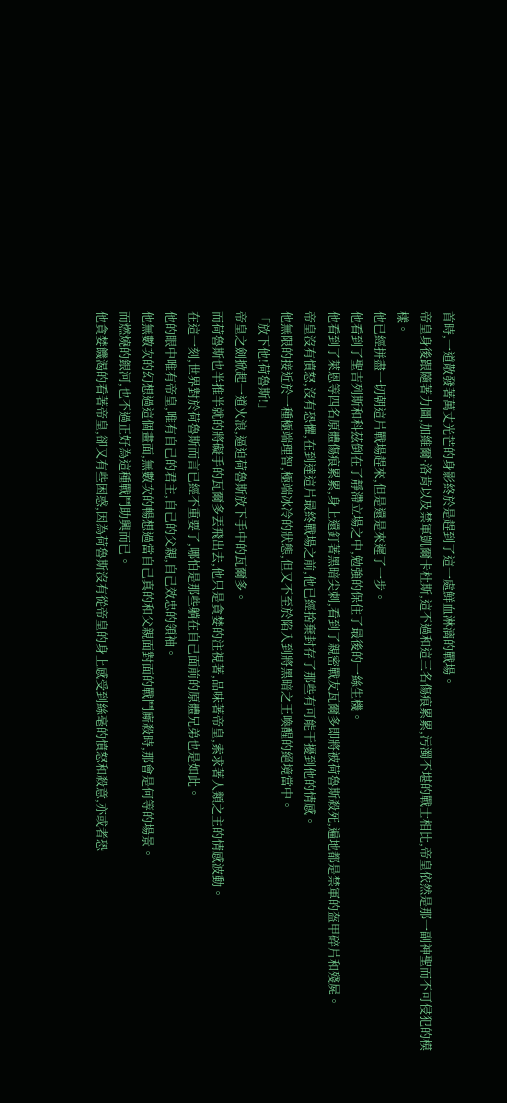首時,一道散發著萬丈光芒的身影終於是趕到了這一處鮮血淋漓的戰場。
帝皇身後跟隨著力圖,加維爾·洛肯以及禁軍凱爾卡杜斯,這不過和這三名傷痕累累,污濁不堪的戰士相比,帝皇依然是那一副神聖而不可侵犯的模樣。
他已經拼盡一切朝這片戰場趕來,但是還是來遲了一步。
他看到了聖吉列斯和科茲倒在了靜滯立場之中,勉強的保住了最後的一絲生機。
他看到了萊恩等四名原體傷痕累累,身上還釘著黑暗尖刺,看到了親密戰友瓦爾多即將被荷魯斯殺死,遍地都是禁軍的盔甲碎片和殘屍。
帝皇沒有憤怒,沒有恐懼,在到達這片最終戰場之前,他已經捨棄封存了那些有可能干擾到他的情感。
他無限的接近於一種極端理智,極端冰冷的狀態,但又不至於陷入到將黑暗之王喚醒的絕境當中。
「放下他!荷魯斯!」
帝皇之劍掀起一道火浪,逼迫荷魯斯放下手中的瓦爾多。
而荷魯斯也半推半就的將礙手的瓦爾多丟飛出去,他只是貪婪的注視著,品味著帝皇,索求著人類之主的情感波動。
在這一刻,世界對於荷魯斯而言已經不重要了,哪怕是那些躺在自己面前的原體兄弟也是如此。
他的眼中唯有帝皇,唯有自己的君主,自己的父親,自己效忠的領袖。
他無數次的幻想過這個畫面,無數次的暢想過當自己真的和父親面對面的戰鬥廝殺時,那會是何等的場景。
而燃燒的銀河,也不過正好為這種戰鬥助興而已。
他貪婪饑渴的看著帝皇,卻又有些困惑,因為荷魯斯沒有從帝皇的身上感受到絲毫的憤怒和殺意,亦或者恐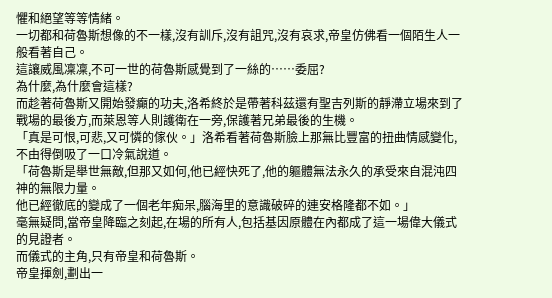懼和絕望等等情緒。
一切都和荷魯斯想像的不一樣,沒有訓斥,沒有詛咒,沒有哀求,帝皇仿佛看一個陌生人一般看著自己。
這讓威風凜凜,不可一世的荷魯斯感覺到了一絲的……委屈?
為什麼,為什麼會這樣?
而趁著荷魯斯又開始發癲的功夫,洛希終於是帶著科茲還有聖吉列斯的靜滯立場來到了戰場的最後方,而萊恩等人則護衛在一旁,保護著兄弟最後的生機。
「真是可恨,可悲,又可憐的傢伙。」洛希看著荷魯斯臉上那無比豐富的扭曲情感變化,不由得倒吸了一口冷氣說道。
「荷魯斯是舉世無敵,但那又如何,他已經快死了,他的軀體無法永久的承受來自混沌四神的無限力量。
他已經徹底的變成了一個老年痴呆,腦海里的意識破碎的連安格隆都不如。」
毫無疑問,當帝皇降臨之刻起,在場的所有人,包括基因原體在內都成了這一場偉大儀式的見證者。
而儀式的主角,只有帝皇和荷魯斯。
帝皇揮劍,劃出一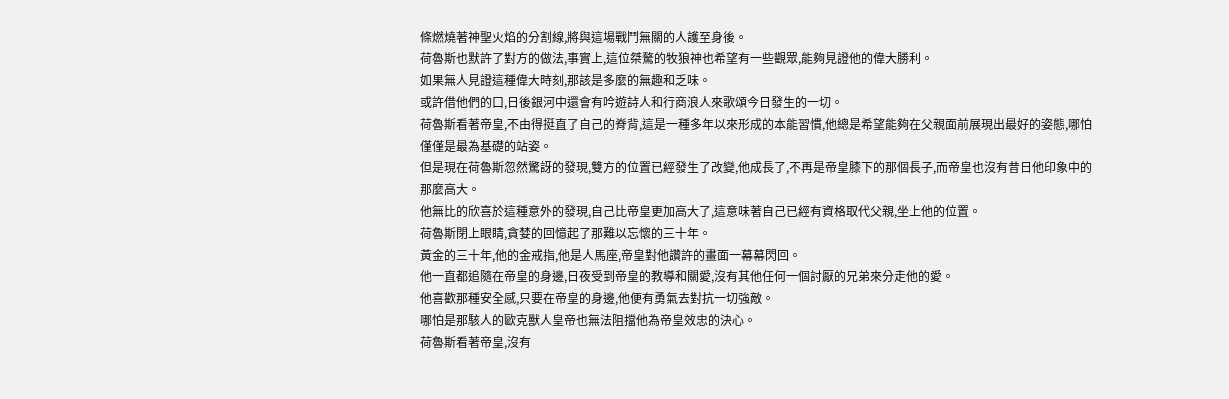條燃燒著神聖火焰的分割線,將與這場戰鬥無關的人護至身後。
荷魯斯也默許了對方的做法,事實上,這位桀驁的牧狼神也希望有一些觀眾,能夠見證他的偉大勝利。
如果無人見證這種偉大時刻,那該是多麼的無趣和乏味。
或許借他們的口,日後銀河中還會有吟遊詩人和行商浪人來歌頌今日發生的一切。
荷魯斯看著帝皇,不由得挺直了自己的脊背,這是一種多年以來形成的本能習慣,他總是希望能夠在父親面前展現出最好的姿態,哪怕僅僅是最為基礎的站姿。
但是現在荷魯斯忽然驚訝的發現,雙方的位置已經發生了改變,他成長了,不再是帝皇膝下的那個長子,而帝皇也沒有昔日他印象中的那麼高大。
他無比的欣喜於這種意外的發現,自己比帝皇更加高大了,這意味著自己已經有資格取代父親,坐上他的位置。
荷魯斯閉上眼睛,貪婪的回憶起了那難以忘懷的三十年。
黃金的三十年,他的金戒指,他是人馬座,帝皇對他讚許的畫面一幕幕閃回。
他一直都追隨在帝皇的身邊,日夜受到帝皇的教導和關愛,沒有其他任何一個討厭的兄弟來分走他的愛。
他喜歡那種安全感,只要在帝皇的身邊,他便有勇氣去對抗一切強敵。
哪怕是那駭人的歐克獸人皇帝也無法阻擋他為帝皇效忠的決心。
荷魯斯看著帝皇,沒有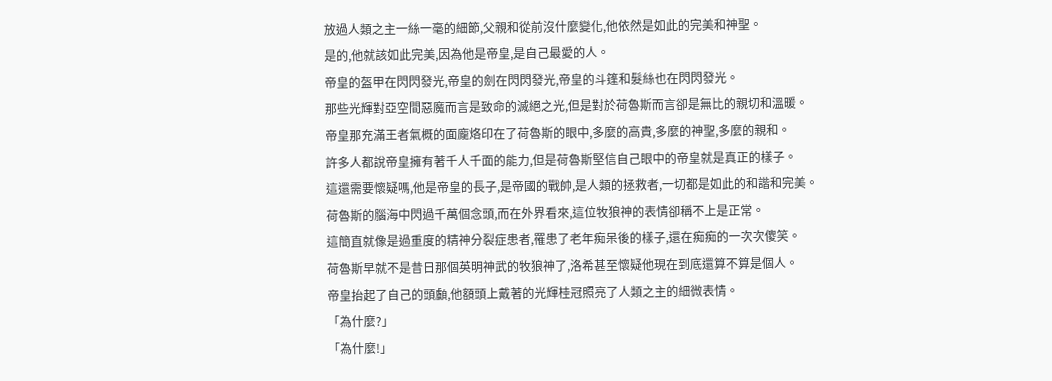放過人類之主一絲一毫的細節,父親和從前沒什麼變化,他依然是如此的完美和神聖。
是的,他就該如此完美,因為他是帝皇,是自己最愛的人。
帝皇的盔甲在閃閃發光,帝皇的劍在閃閃發光,帝皇的斗篷和髮絲也在閃閃發光。
那些光輝對亞空間惡魔而言是致命的滅絕之光,但是對於荷魯斯而言卻是無比的親切和溫暖。
帝皇那充滿王者氣概的面龐烙印在了荷魯斯的眼中,多麼的高貴,多麼的神聖,多麼的親和。
許多人都說帝皇擁有著千人千面的能力,但是荷魯斯堅信自己眼中的帝皇就是真正的樣子。
這還需要懷疑嗎,他是帝皇的長子,是帝國的戰帥,是人類的拯救者,一切都是如此的和諧和完美。
荷魯斯的腦海中閃過千萬個念頭,而在外界看來,這位牧狼神的表情卻稱不上是正常。
這簡直就像是過重度的精神分裂症患者,罹患了老年痴呆後的樣子,還在痴痴的一次次傻笑。
荷魯斯早就不是昔日那個英明神武的牧狼神了,洛希甚至懷疑他現在到底還算不算是個人。
帝皇抬起了自己的頭顱,他額頭上戴著的光輝桂冠照亮了人類之主的細微表情。
「為什麼?」
「為什麼!」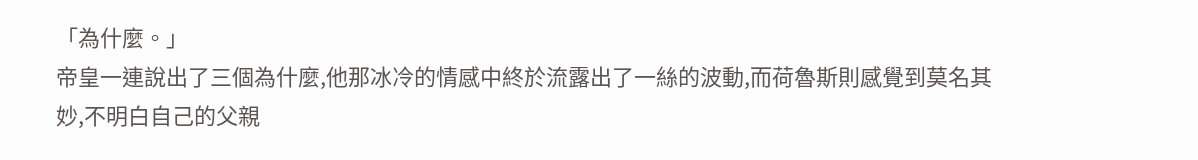「為什麼。」
帝皇一連說出了三個為什麼,他那冰冷的情感中終於流露出了一絲的波動,而荷魯斯則感覺到莫名其妙,不明白自己的父親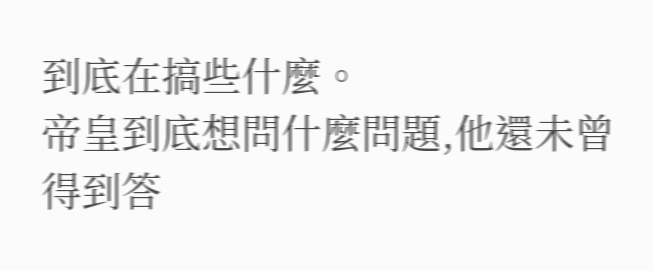到底在搞些什麼。
帝皇到底想問什麼問題,他還未曾得到答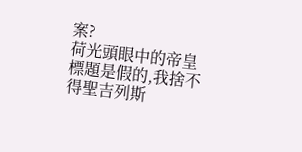案?
荷光頭眼中的帝皇
標題是假的,我捨不得聖吉列斯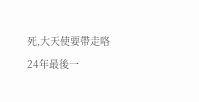死,大天使要帶走咯
24年最後一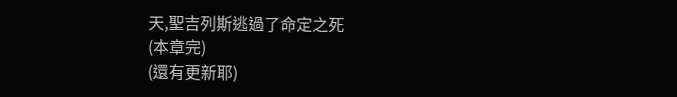天,聖吉列斯逃過了命定之死
(本章完)
(還有更新耶)